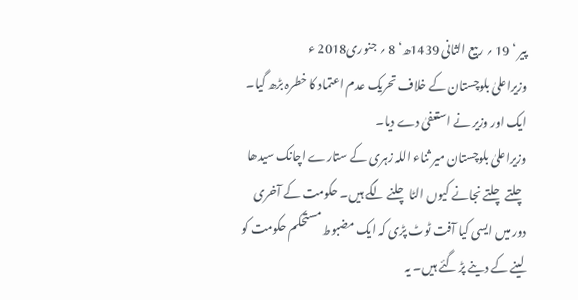پیر ‘ 19 ؍ ربیع الثانی 1439ھ‘ 8 ؍ جنوری2018 ء
وزیراعلیٰ بلوچستان کے خلاف تحریک عدم اعتماد کا خطرہ بڑھ گیا۔ ایک اور وزیر نے استعفیٰ دے دیا۔
وزیراعلیٰ بلوچستان میر ثناء اللہ زہری کے ستارے اچانک سیدھا چلتے چلتے نجانے کیوں الٹا چلنے لگے ہیں۔ حکومت کے آخری دور میں ایسی کیا آفت ٹوٹ پڑی کہ ایک مضبوط مستحکم حکومت کو لینے کے دینے پڑ گئے ہیں۔ یہ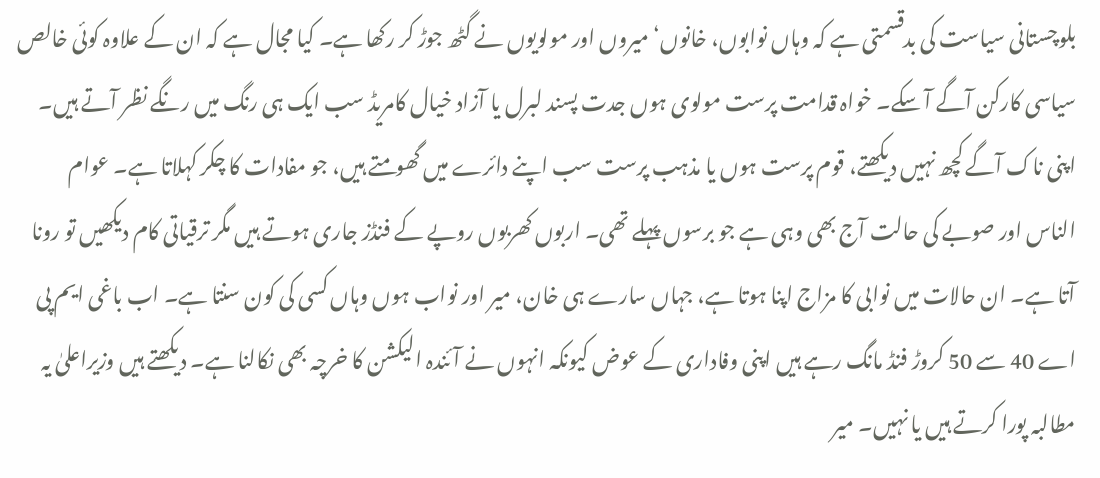بلوچستانی سیاست کی بدقسمتی ہے کہ وہاں نوابوں، خانوں‘ میروں اور مولویوں نے گٹھ جوڑ کر رکھا ہے۔ کیا مجال ہے کہ ان کے علاوہ کوئی خالص سیاسی کارکن آگے آ سکے۔ خواہ قدامت پرست مولوی ہوں جدت پسند لبرل یا آزاد خیال کامریڈ سب ایک ہی رنگ میں رنگے نظر آتے ہیں۔ اپنی ناک آگے کچھ نہیں دیکھتے، قوم پرست ہوں یا مذہب پرست سب اپنے دائرے میں گھومتے ہیں، جو مفادات کا چکر کہلاتا ہے۔ عوام الناس اور صوبے کی حالت آج بھی وہی ہے جو برسوں پہلے تھی۔ اربوں کھربوں روپے کے فنڈز جاری ہوتے ہیں مگر ترقیاتی کام دیکھیں تو رونا آتا ہے۔ ان حالات میں نوابی کا مزاج اپنا ہوتا ہے، جہاں سارے ہی خان، میر اور نواب ہوں وہاں کسی کی کون سنتا ہے۔ اب باغی ایم پی اے 40 سے 50 کروڑ فنڈ مانگ رہے ہیں اپنی وفاداری کے عوض کیونکہ انہوں نے آئندہ الیکشن کا خرچہ بھی نکالنا ہے۔ دیکھتے ہیں وزیراعلیٰ یہ مطالبہ پورا کرتے ہیں یا نہیں۔ میر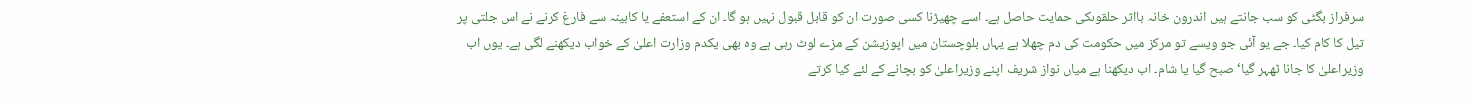سرفراز بگٹی کو سب جانتے ہیں اندرون خانہ بااثر حلقوںکی حمایت حاصل ہے۔ اسے چھیڑنا کسی صورت ان کو قابل قبول نہیں ہو گا۔ ان کے استعفے یا کابینہ سے فارغ کرنے نے اس جلتی پر تیل کا کام کیا۔ جے یو آئی جو ویسے تو مرکز میں حکومت کی دم چھلا ہے یہاں بلوچستان میں اپوزیشن کے مزے لوٹ رہی ہے وہ بھی یکدم وزارت اعلیٰ کے خواب دیکھنے لگی ہے۔ یوں اب وزیراعلیٰ کا جانا ٹھہر گیا‘ صبح گیا یا شام۔ اب دیکھنا ہے میاں نواز شریف اپنے وزیراعلیٰ کو بچانے کے لئے کیا کرتے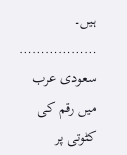ہیں۔
………………
سعودی عرب میں رقم کی کٹوتی پر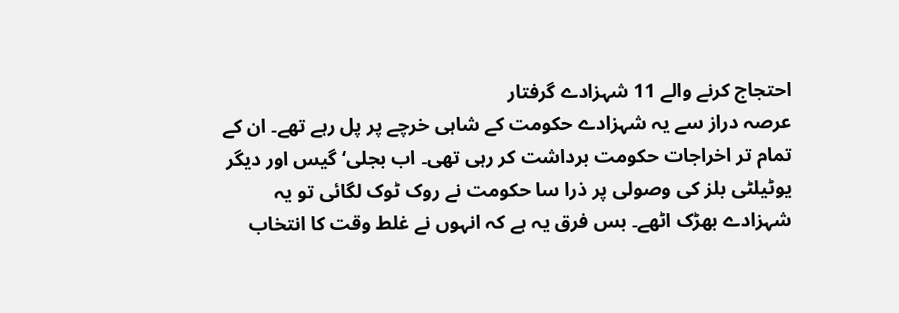احتجاج کرنے والے 11 شہزادے گرفتار
عرصہ دراز سے یہ شہزادے حکومت کے شاہی خرچے پر پل رہے تھے۔ ان کے تمام تر اخراجات حکومت برداشت کر رہی تھی۔ اب بجلی‘ گیس اور دیگر یوٹیلٹی بلز کی وصولی پر ذرا سا حکومت نے روک ٹوک لگائی تو یہ شہزادے بھڑک اٹھے۔ بس فرق یہ ہے کہ انہوں نے غلط وقت کا انتخاب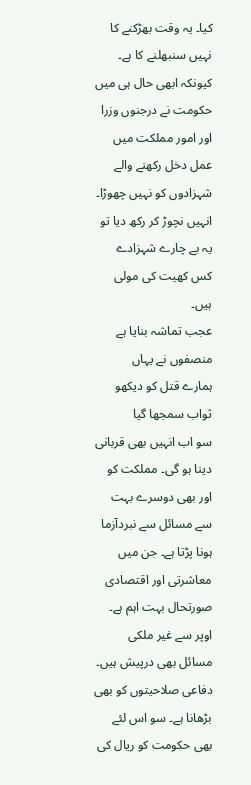کیا۔ یہ وقت بھڑکنے کا نہیں سنبھلنے کا ہے۔ کیونکہ ابھی حال ہی میں حکومت نے درجنوں وزرا اور امور مملکت میں عمل دخل رکھنے والے شہزادوں کو نہیں چھوڑا۔ انہیں نچوڑ کر رکھ دیا تو یہ بے چارے شہزادے کس کھیت کی مولی ہیں۔
عجب تماشہ بنایا ہے منصفوں نے یہاں
ہمارے قتل کو دیکھو ثواب سمجھا گیا
سو اب انہیں بھی قربانی دینا ہو گی۔ مملکت کو اور بھی دوسرے بہت سے مسائل سے نبردآزما ہونا پڑتا ہے۔ جن میں معاشرتی اور اقتصادی صورتحال بہت اہم ہے۔ اوپر سے غیر ملکی مسائل بھی درپیش ہیں۔ دفاعی صلاحیتوں کو بھی بڑھانا ہے۔ سو اس لئے بھی حکومت کو ریال کی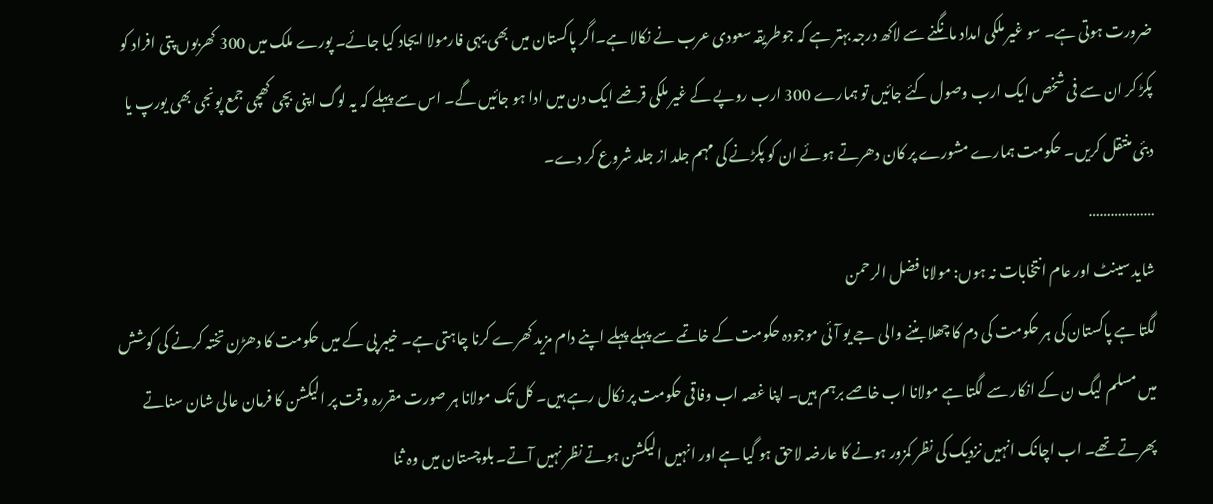ضرورت ہوتی ہے۔ سو غیر ملکی امداد مانگنے سے لاکھ درجہ بہتر ہے کہ جوطریقہ سعودی عرب نے نکالا ہے۔اگر پاکستان میں بھی یہی فارمولا ایجاد کیا جائے۔ پورے ملک میں 300 کھربوں پتی افراد کو پکڑ کر ان سے فی شخص ایک ارب وصول کئے جائیں تو ہمارے 300 ارب روپے کے غیر ملکی قرضے ایک دن میں ادا ہو جائیں گے۔ اس سے پہلے کہ یہ لوگ اپنی بچی کھچی جمع پونجی بھی یورپ یا دبئی منتقل کریں۔ حکومت ہمارے مشورے پر کان دھرتے ہوئے ان کو پکڑنے کی مہم جلد از جلد شروع کر دے۔
………………
شاید سینٹ اور عام انتخابات نہ ہوں: مولانا فضل الرحمن
لگتا ہے پاکستان کی ہر حکومت کی دم کا چھلا بننے والی جے یو آئی موجودہ حکومت کے خاتمے سے پہلے پہلے اپنے دام مزید کھرے کرنا چاہتی ہے۔ خیبر پی کے میں حکومت کا دھڑن تختہ کرنے کی کوشش میں مسلم لیگ ن کے انکار سے لگتا ہے مولانا اب خاصے برہم ہیں۔ اپنا غصہ اب وفاقی حکومت پر نکال رہے ہیں۔ کل تک مولانا ہر صورت مقررہ وقت پر الیکشن کا فرمان عالی شان سناتے پھرتے تھے۔ اب اچانک انہیں نزدیک کی نظر کمزور ہونے کا عارضہ لاحق ہو گیا ہے اور انہیں الیکشن ہوتے نظر نہیں آتے۔ بلوچستان میں وہ ثنا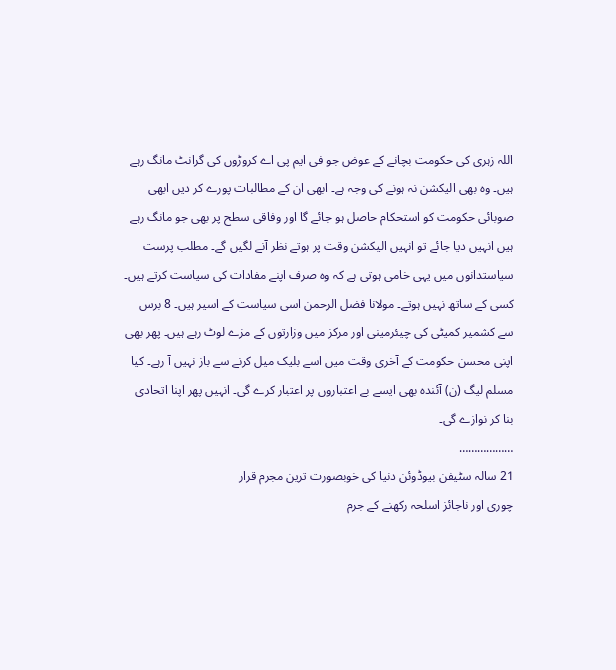اللہ زہری کی حکومت بچانے کے عوض جو فی ایم پی اے کروڑوں کی گرانٹ مانگ رہے ہیں۔ وہ بھی الیکشن نہ ہونے کی وجہ ہے۔ ابھی ان کے مطالبات پورے کر دیں ابھی صوبائی حکومت کو استحکام حاصل ہو جائے گا اور وفاقی سطح پر بھی جو مانگ رہے ہیں انہیں دیا جائے تو انہیں الیکشن وقت پر ہوتے نظر آنے لگیں گے۔ مطلب پرست سیاستدانوں میں یہی خامی ہوتی ہے کہ وہ صرف اپنے مفادات کی سیاست کرتے ہیں۔ کسی کے ساتھ نہیں ہوتے۔ مولانا فضل الرحمن اسی سیاست کے اسیر ہیں۔ 8 برس سے کشمیر کمیٹی کی چیئرمینی اور مرکز میں وزارتوں کے مزے لوٹ رہے ہیں۔ پھر بھی اپنی محسن حکومت کے آخری وقت میں اسے بلیک میل کرنے سے باز نہیں آ رہے۔ کیا مسلم لیگ (ن) آئندہ بھی ایسے بے اعتباروں پر اعتبار کرے گی۔ انہیں پھر اپنا اتحادی بنا کر نوازے گی۔
………………
21 سالہ سٹیفن بیوڈوئن دنیا کی خوبصورت ترین مجرم قرار
چوری اور ناجائز اسلحہ رکھنے کے جرم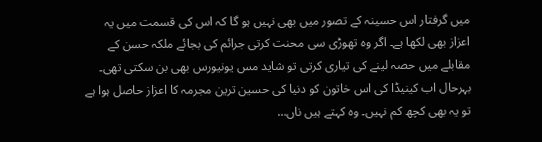میں گرفتار اس حسینہ کے تصور میں بھی نہیں ہو گا کہ اس کی قسمت میں یہ اعزاز بھی لکھا ہے۔ اگر وہ تھوڑی سی محنت کرتی جرائم کی بجائے ملکہ حسن کے مقابلے میں حصہ لینے کی تیاری کرتی تو شاید مس یونیورس بھی بن سکتی تھی۔ بہرحال اب کینیڈا کی اس خاتون کو دنیا کی حسین ترین مجرمہ کا اعزاز حاصل ہوا ہے تو یہ بھی کچھ کم نہیں۔ وہ کہتے ہیں ناں…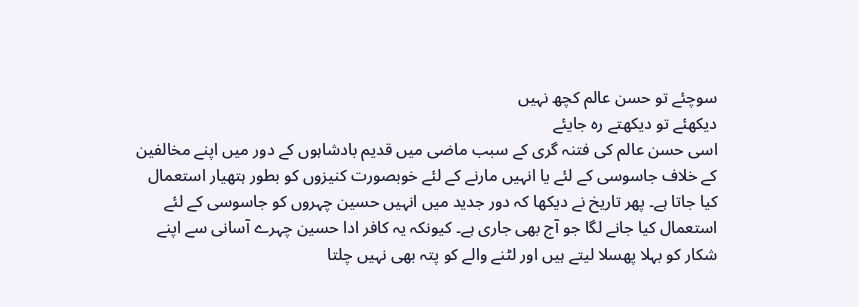سوچئے تو حسن عالم کچھ نہیں
دیکھئے تو دیکھتے رہ جایئے
اسی حسن عالم کی فتنہ گری کے سبب ماضی میں قدیم بادشاہوں کے دور میں اپنے مخالفین کے خلاف جاسوسی کے لئے یا انہیں مارنے کے لئے خوبصورت کنیزوں کو بطور ہتھیار استعمال کیا جاتا ہے۔ پھر تاریخ نے دیکھا کہ دور جدید میں انہیں حسین چہروں کو جاسوسی کے لئے استعمال کیا جانے لگا جو آج بھی جاری ہے۔ کیونکہ یہ کافر ادا حسین چہرے آسانی سے اپنے شکار کو بہلا پھسلا لیتے ہیں اور لٹنے والے کو پتہ بھی نہیں چلتا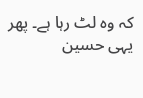کہ وہ لٹ رہا ہے۔ پھر یہی حسین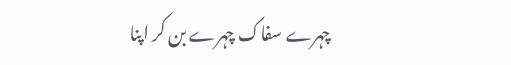چہرے سفاک چہرے بن کر اپنا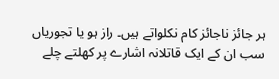ہر جائز ناجائز کام نکلواتے ہیں۔ راز ہو یا تجوریاں سب ان کے ایک قاتلانہ اشارے پر کھلتے چلے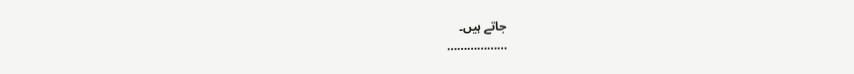جاتے ہیں۔
………………